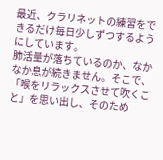最近、クラリネットの練習をできるだけ毎日少しずつするようにしています。
肺活量が落ちているのか、なかなか息が続きません。そこで、「喉をリラックスさせて吹くこと」を思い出し、そのため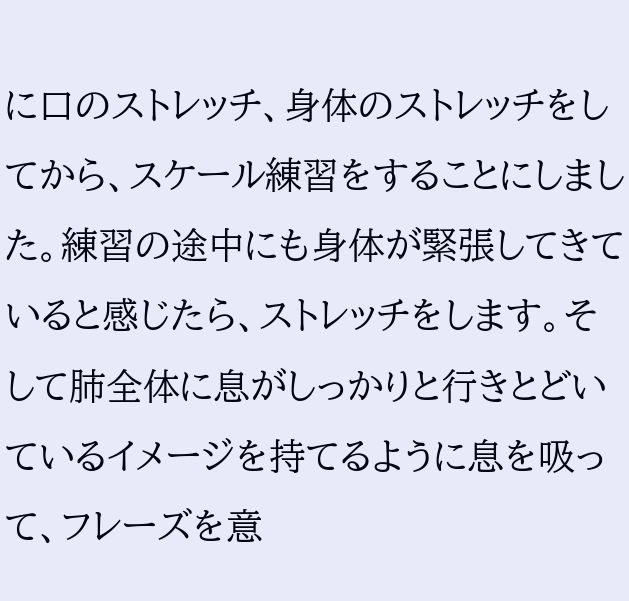に口のストレッチ、身体のストレッチをしてから、スケール練習をすることにしました。練習の途中にも身体が緊張してきていると感じたら、ストレッチをします。そして肺全体に息がしっかりと行きとどいているイメージを持てるように息を吸って、フレーズを意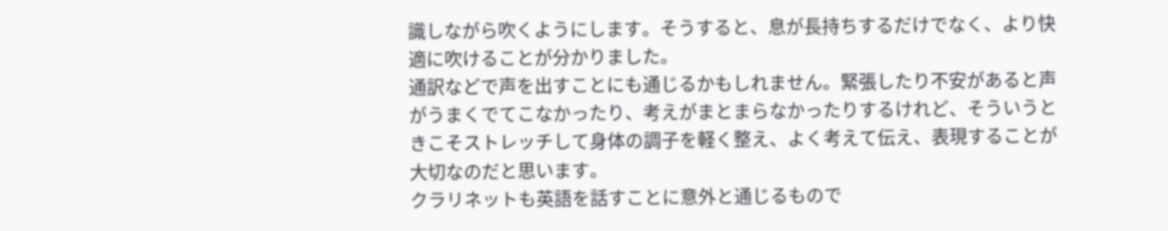識しながら吹くようにします。そうすると、息が長持ちするだけでなく、より快適に吹けることが分かりました。
通訳などで声を出すことにも通じるかもしれません。緊張したり不安があると声がうまくでてこなかったり、考えがまとまらなかったりするけれど、そういうときこそストレッチして身体の調子を軽く整え、よく考えて伝え、表現することが大切なのだと思います。
クラリネットも英語を話すことに意外と通じるもので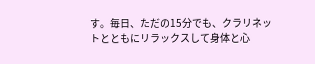す。毎日、ただの15分でも、クラリネットとともにリラックスして身体と心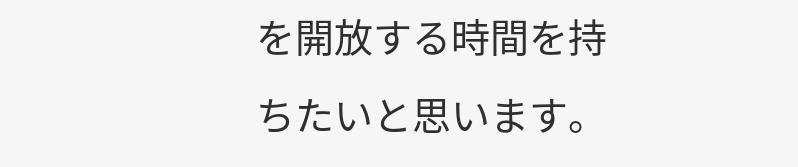を開放する時間を持ちたいと思います。